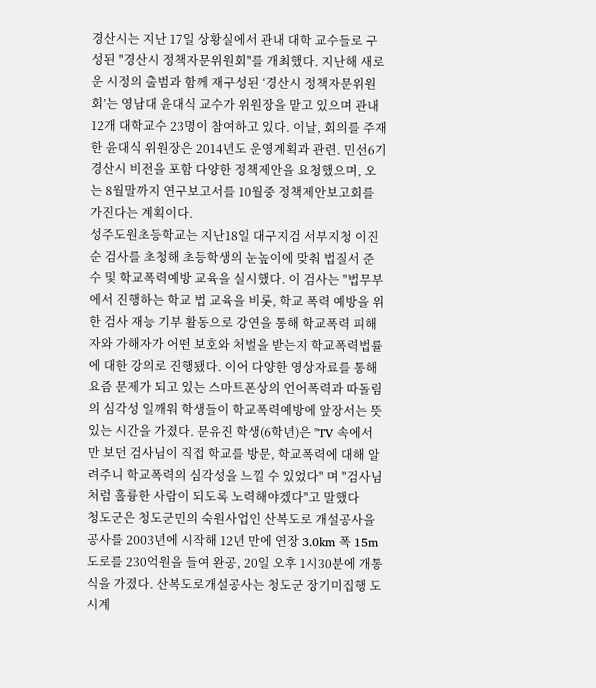경산시는 지난 17일 상황실에서 관내 대학 교수들로 구성된 "경산시 정책자문위원회"를 개최했다. 지난해 새로운 시정의 출범과 함께 재구성된 ‘경산시 정책자문위원회’는 영남대 윤대식 교수가 위원장을 맡고 있으며 관내 12개 대학교수 23명이 참여하고 있다. 이날, 회의를 주재한 윤대식 위원장은 2014년도 운영계획과 관련. 민선6기 경산시 비전을 포함 다양한 정책제안을 요청했으며, 오는 8월말까지 연구보고서를 10월중 정책제안보고회를 가진다는 계획이다.
성주도원초등학교는 지난18일 대구지검 서부지청 이진순 검사를 초청해 초등학생의 눈높이에 맞춰 법질서 준수 및 학교폭력예방 교육을 실시했다. 이 검사는 "법무부에서 진행하는 학교 법 교육을 비롯, 학교 폭력 예방을 위한 검사 재능 기부 활동으로 강연을 통해 학교폭력 피해자와 가해자가 어떤 보호와 처벌을 받는지 학교폭력법률에 대한 강의로 진행됐다. 이어 다양한 영상자료를 통해 요즘 문제가 되고 있는 스마트폰상의 언어폭력과 따돌림의 심각성 일깨워 학생들이 학교폭력예방에 앞장서는 뜻있는 시간을 가졌다. 문유진 학생(6학년)은 "TV 속에서만 보던 검사님이 직접 학교를 방문, 학교폭력에 대해 알려주니 학교폭력의 심각성을 느낄 수 있었다" 며 "검사님처럼 훌륭한 사람이 되도록 노력해야겠다"고 말했다
청도군은 청도군민의 숙원사업인 산복도로 개설공사을 공사를 2003년에 시작해 12년 만에 연장 3.0km 폭 15m 도로를 230억원을 들여 완공, 20일 오후 1시30분에 개통식을 가졌다. 산복도로개설공사는 청도군 장기미집행 도시계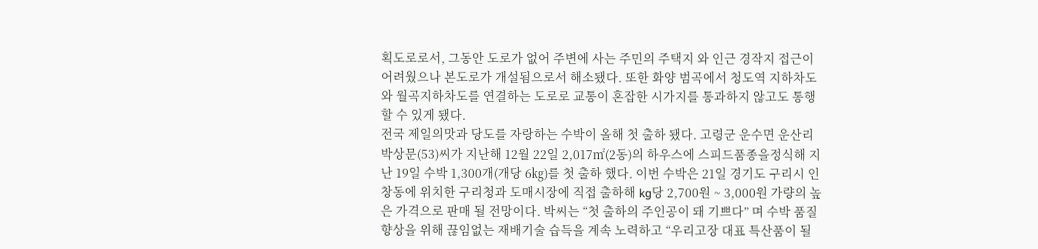획도로로서, 그동안 도로가 없어 주변에 사는 주민의 주택지 와 인근 경작지 접근이 어려웠으나 본도로가 개설됨으로서 해소됐다. 또한 화양 범곡에서 청도역 지하차도와 월곡지하차도를 연결하는 도로로 교통이 혼잡한 시가지를 통과하지 않고도 통행 할 수 있게 됐다.
전국 제일의맛과 당도를 자랑하는 수박이 올해 첫 출하 됐다. 고령군 운수면 운산리 박상문(53)씨가 지난해 12월 22일 2,017㎡(2동)의 하우스에 스피드품종을정식해 지난 19일 수박 1,300개(개당 6㎏)를 첫 출하 했다. 이번 수박은 21일 경기도 구리시 인창동에 위치한 구리청과 도매시장에 직접 출하해 kg당 2,700원 ~ 3,000원 가량의 높은 가격으로 판매 될 전망이다. 박씨는 “첫 출하의 주인공이 돼 기쁘다” 며 수박 품질 향상을 위해 끊임없는 재배기술 습득을 계속 노력하고 “우리고장 대표 특산품이 될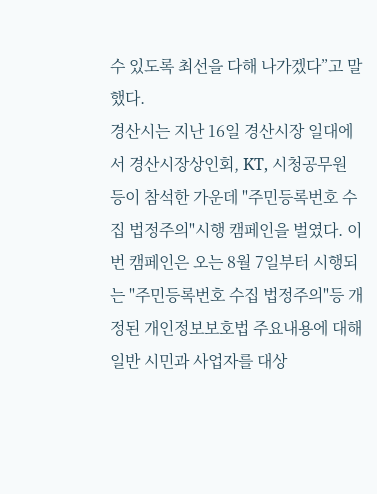수 있도록 최선을 다해 나가겠다”고 말했다.
경산시는 지난 16일 경산시장 일대에서 경산시장상인회, KT, 시청공무원 등이 참석한 가운데 "주민등록번호 수집 법정주의"시행 캠페인을 벌였다. 이번 캠페인은 오는 8월 7일부터 시행되는 "주민등록번호 수집 법정주의"등 개정된 개인정보보호법 주요내용에 대해 일반 시민과 사업자를 대상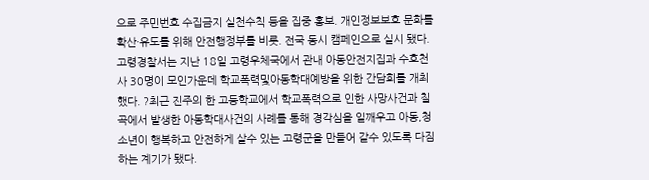으로 주민번호 수집금지 실천수칙 등을 집중 홍보. 개인정보보호 문화를 확산·유도를 위해 안전행정부를 비롯. 전국 동시 캠페인으로 실시 됐다.
고령경찰서는 지난 18일 고령우체국에서 관내 아동안전지집과 수호천사 30명이 모인가운데 학교폭력및아동학대예방을 위한 간담회를 개최했다. ?최근 진주의 한 고등학교에서 학교폭력으로 인한 사망사건과 칠곡에서 발생한 아동학대사건의 사례를 통해 경각심을 일깨우고 아동,청소년이 행복하고 안전하게 살수 있는 고령군을 만들어 갈수 있도록 다짐하는 계기가 됐다.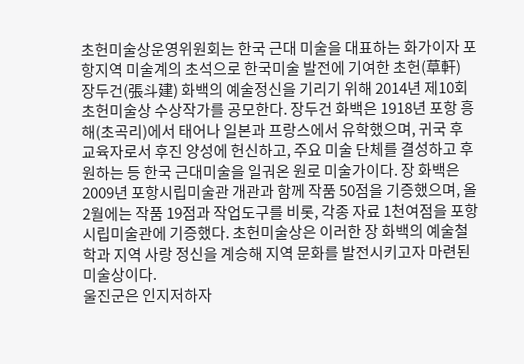초헌미술상운영위원회는 한국 근대 미술을 대표하는 화가이자 포항지역 미술계의 초석으로 한국미술 발전에 기여한 초헌(草軒) 장두건(張斗建) 화백의 예술정신을 기리기 위해 2014년 제10회 초헌미술상 수상작가를 공모한다. 장두건 화백은 1918년 포항 흥해(초곡리)에서 태어나 일본과 프랑스에서 유학했으며, 귀국 후 교육자로서 후진 양성에 헌신하고, 주요 미술 단체를 결성하고 후원하는 등 한국 근대미술을 일궈온 원로 미술가이다. 장 화백은 2009년 포항시립미술관 개관과 함께 작품 50점을 기증했으며, 올 2월에는 작품 19점과 작업도구를 비롯, 각종 자료 1천여점을 포항시립미술관에 기증했다. 초헌미술상은 이러한 장 화백의 예술철학과 지역 사랑 정신을 계승해 지역 문화를 발전시키고자 마련된 미술상이다.
울진군은 인지저하자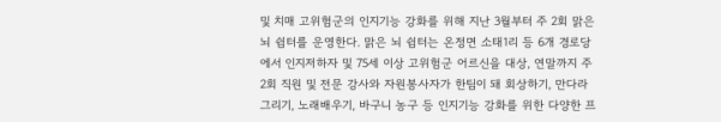및 치매 고위험군의 인지기능 강화를 위해 지난 3월부터 주 2회 맑은 뇌 쉼터를 운영한다. 맑은 뇌 쉼터는 온정면 소태1리 등 6개 경로당에서 인지저하자 및 75세 이상 고위험군 어르신을 대상, 연말까지 주 2회 직원 및 전문 강사와 자원봉사자가 한팀이 돼 회상하기, 만다라 그리기, 노래배우기, 바구니 농구 등 인지기능 강화를 위한 다양한 프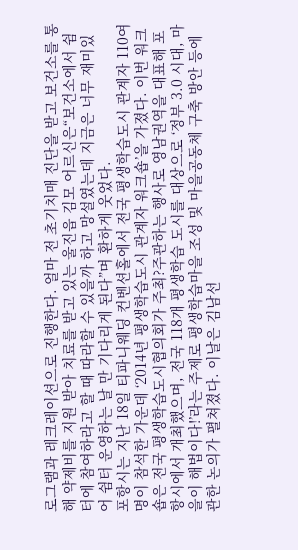로그램과 레크레이션으로 진행한다. 얼마 전 초기치매 진단을 받고 보건소를 통해 약제비를 지원 받아 치료를 받고 있는 울진읍 김모 어르신은“보건소에서 쉼터에 참여하라고 할 때 따라할 수 있을까 하고 망설였는데 지금은 너무 재미있어 쉼터 운영하는 날 만 기다리게 된다”며 환하게 웃었다.
포항시는 지난 18일 티파니웨딩 컨벤션홀에서 전국 평생학습도시 관계자 110여명이 참석한 가운데 ‘2014년 평생학습도시 관계자 워크숍’을 가졌다. 이번 워크숍은 전국 평생학습도시협의회가 주최?주관하는 행사로 영남권역을 대표해 포항시에서 개최했으며, 전국 118개 평생학습 도시를 대상으로 ‘정부 3.0 시대, 마을이 해법이다!’라는 주제로 평생학습마을 조성 및 마을공동체 구축 방안 등에 관한 논의가 펼쳐졌다. 이날은 김남선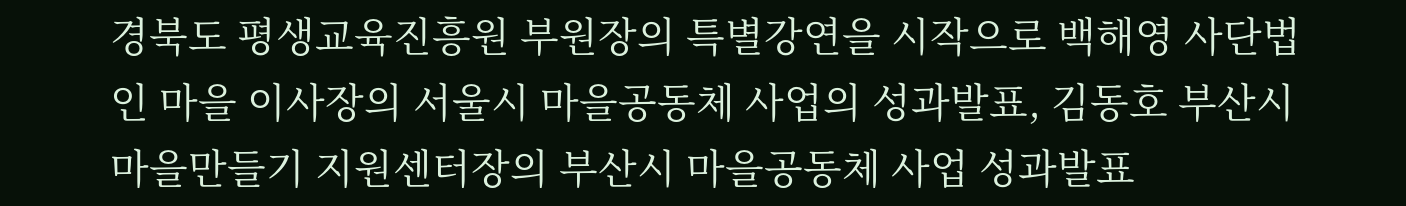경북도 평생교육진흥원 부원장의 특별강연을 시작으로 백해영 사단법인 마을 이사장의 서울시 마을공동체 사업의 성과발표, 김동호 부산시 마을만들기 지원센터장의 부산시 마을공동체 사업 성과발표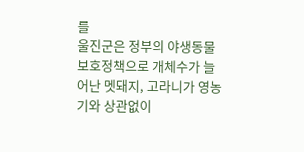를
울진군은 정부의 야생동물 보호정책으로 개체수가 늘어난 멧돼지, 고라니가 영농기와 상관없이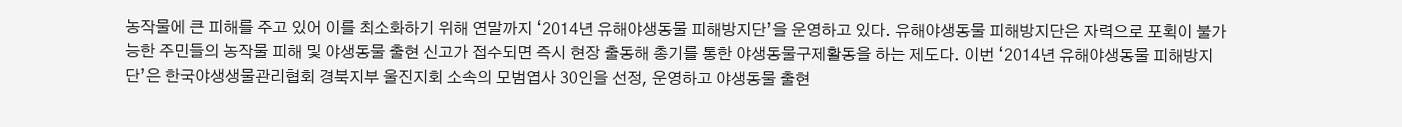농작물에 큰 피해를 주고 있어 이를 최소화하기 위해 연말까지 ‘2014년 유해야생동물 피해방지단’을 운영하고 있다. 유해야생동물 피해방지단은 자력으로 포획이 불가능한 주민들의 농작물 피해 및 야생동물 출현 신고가 접수되면 즉시 현장 출동해 총기를 통한 야생동물구제활동을 하는 제도다. 이번 ‘2014년 유해야생동물 피해방지단’은 한국야생생물관리협회 경북지부 울진지회 소속의 모범엽사 30인을 선정, 운영하고 야생동물 출현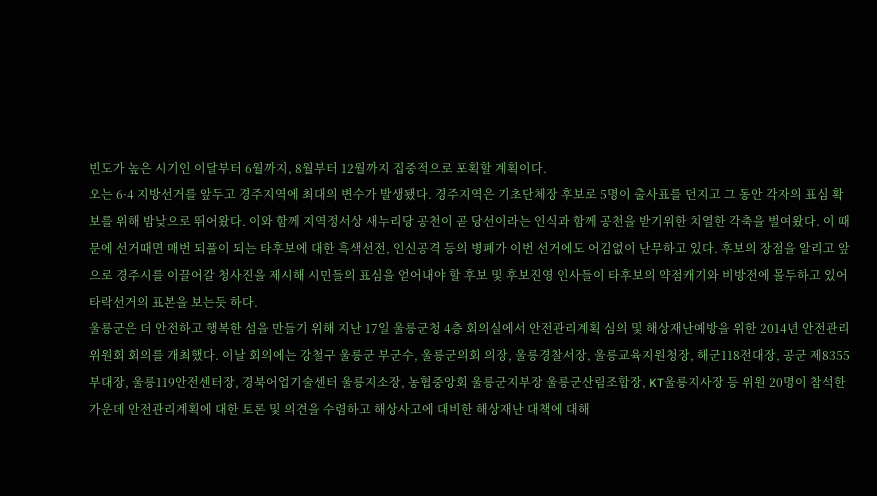빈도가 높은 시기인 이달부터 6월까지, 8월부터 12월까지 집중적으로 포획할 계획이다.
오는 6·4 지방선거를 앞두고 경주지역에 최대의 변수가 발생됐다. 경주지역은 기초단체장 후보로 5명이 출사표를 던지고 그 동안 각자의 표심 확보를 위해 밤낮으로 뛰어왔다. 이와 함께 지역정서상 새누리당 공천이 곧 당선이라는 인식과 함께 공천을 받기위한 치열한 각축을 벌여왔다. 이 때문에 선거때면 매번 되풀이 되는 타후보에 대한 흑색선전, 인신공격 등의 병폐가 이번 선거에도 어김없이 난무하고 있다. 후보의 장점을 알리고 앞으로 경주시를 이끌어갈 청사진을 제시해 시민들의 표심을 얻어내야 할 후보 및 후보진영 인사들이 타후보의 약점캐기와 비방전에 몰두하고 있어 타락선거의 표본을 보는듯 하다.
울릉군은 더 안전하고 행복한 섬을 만들기 위해 지난 17일 울릉군청 4층 회의실에서 안전관리계획 심의 및 해상재난예방을 위한 2014년 안전관리위원회 회의를 개최했다. 이날 회의에는 강철구 울릉군 부군수, 울릉군의회 의장, 울릉경찰서장, 울릉교육지원청장, 해군118전대장, 공군 제8355부대장, 울릉119안전센터장, 경북어업기술센터 울릉지소장, 농협중앙회 울릉군지부장 울릉군산림조합장, KT울릉지사장 등 위원 20명이 참석한 가운데 안전관리계획에 대한 토론 및 의견을 수렴하고 해상사고에 대비한 해상재난 대책에 대해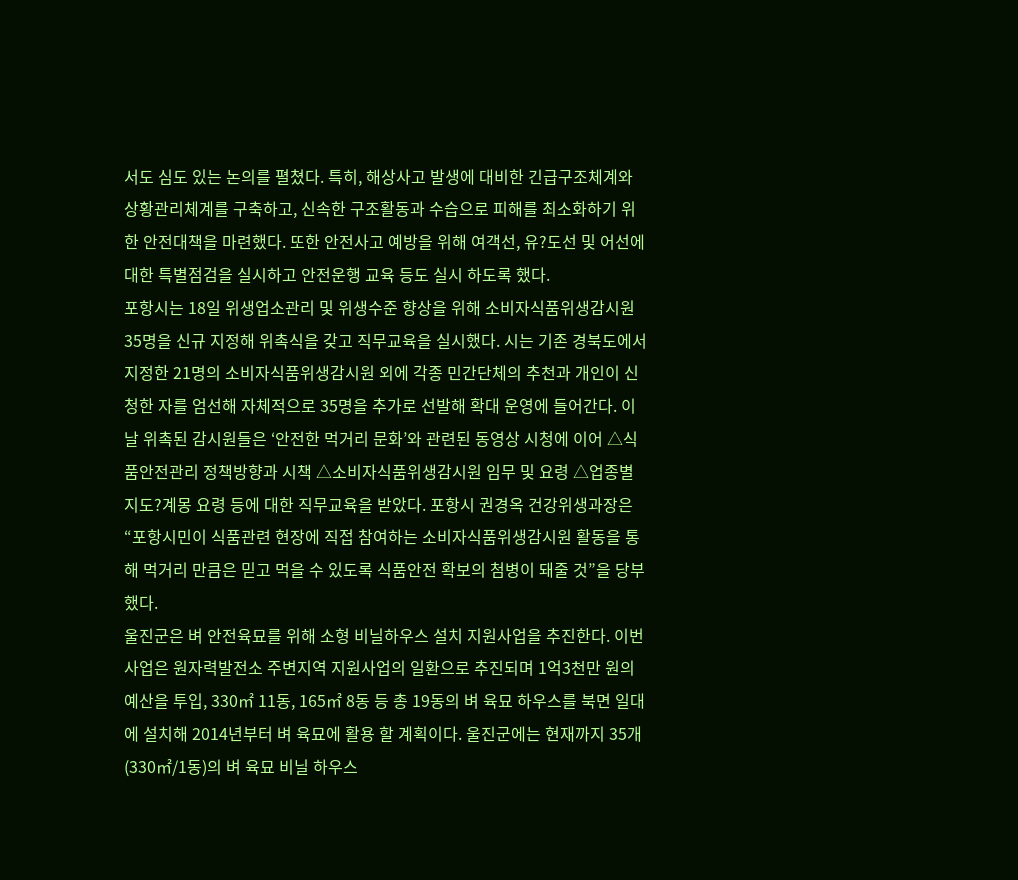서도 심도 있는 논의를 펼쳤다. 특히, 해상사고 발생에 대비한 긴급구조체계와 상황관리체계를 구축하고, 신속한 구조활동과 수습으로 피해를 최소화하기 위한 안전대책을 마련했다. 또한 안전사고 예방을 위해 여객선, 유?도선 및 어선에 대한 특별점검을 실시하고 안전운행 교육 등도 실시 하도록 했다.
포항시는 18일 위생업소관리 및 위생수준 향상을 위해 소비자식품위생감시원 35명을 신규 지정해 위촉식을 갖고 직무교육을 실시했다. 시는 기존 경북도에서 지정한 21명의 소비자식품위생감시원 외에 각종 민간단체의 추천과 개인이 신청한 자를 엄선해 자체적으로 35명을 추가로 선발해 확대 운영에 들어간다. 이날 위촉된 감시원들은 ‘안전한 먹거리 문화’와 관련된 동영상 시청에 이어 △식품안전관리 정책방향과 시책 △소비자식품위생감시원 임무 및 요령 △업종별 지도?계몽 요령 등에 대한 직무교육을 받았다. 포항시 권경옥 건강위생과장은 “포항시민이 식품관련 현장에 직접 참여하는 소비자식품위생감시원 활동을 통해 먹거리 만큼은 믿고 먹을 수 있도록 식품안전 확보의 첨병이 돼줄 것”을 당부했다.
울진군은 벼 안전육묘를 위해 소형 비닐하우스 설치 지원사업을 추진한다. 이번 사업은 원자력발전소 주변지역 지원사업의 일환으로 추진되며 1억3천만 원의 예산을 투입, 330㎡ 11동, 165㎡ 8동 등 총 19동의 벼 육묘 하우스를 북면 일대에 설치해 2014년부터 벼 육묘에 활용 할 계획이다. 울진군에는 현재까지 35개(330㎡/1동)의 벼 육묘 비닐 하우스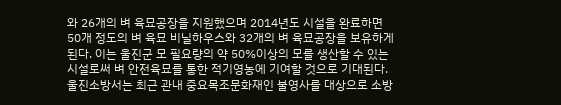와 26개의 벼 육묘공장을 지원했으며 2014년도 시설을 완료하면 50개 정도의 벼 육묘 비닐하우스와 32개의 벼 육묘공장을 보유하게 된다. 이는 울진군 모 필요량의 약 50%이상의 모를 생산할 수 있는 시설로써 벼 안전육묘를 통한 적기영농에 기여할 것으로 기대된다.
울진소방서는 최근 관내 중요목조문화재인 불영사를 대상으로 소방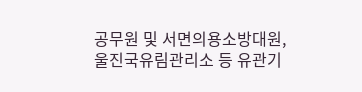공무원 및 서면의용소방대원, 울진국유림관리소 등 유관기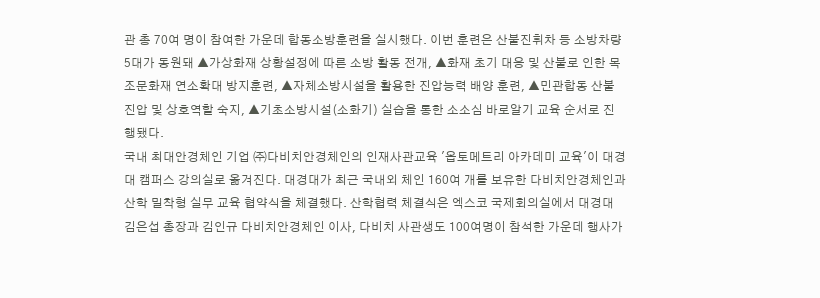관 총 70여 명이 참여한 가운데 합동소방훈련을 실시했다. 이번 훈련은 산불진휘차 등 소방차량 5대가 동원돼 ▲가상화재 상황설정에 따른 소방 활동 전개, ▲화재 초기 대응 및 산불로 인한 목조문화재 연소확대 방지훈련, ▲자체소방시설을 활용한 진압능력 배양 훈련, ▲민관합동 산불진압 및 상호역할 숙지, ▲기초소방시설(소화기) 실습을 통한 소소심 바로알기 교육 순서로 진행됐다.
국내 최대안경체인 기업 ㈜다비치안경체인의 인재사관교육 '옵토메트리 아카데미 교육'이 대경대 캠퍼스 강의실로 옮겨진다. 대경대가 최근 국내외 체인 160여 개를 보유한 다비치안경체인과 산학 밀착형 실무 교육 협약식을 체결했다. 산학협력 체결식은 엑스코 국제회의실에서 대경대 김은섭 총장과 김인규 다비치안경체인 이사, 다비치 사관생도 100여명이 참석한 가운데 행사가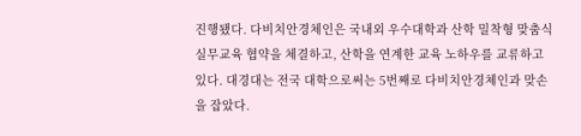진행됐다. 다비치안경체인은 국내외 우수대학과 산학 밀착형 맞춤식 실무교육 협약을 체결하고, 산학을 연계한 교육 노하우를 교류하고 있다. 대경대는 전국 대학으로써는 5번째로 다비치안경체인과 맞손을 잡았다.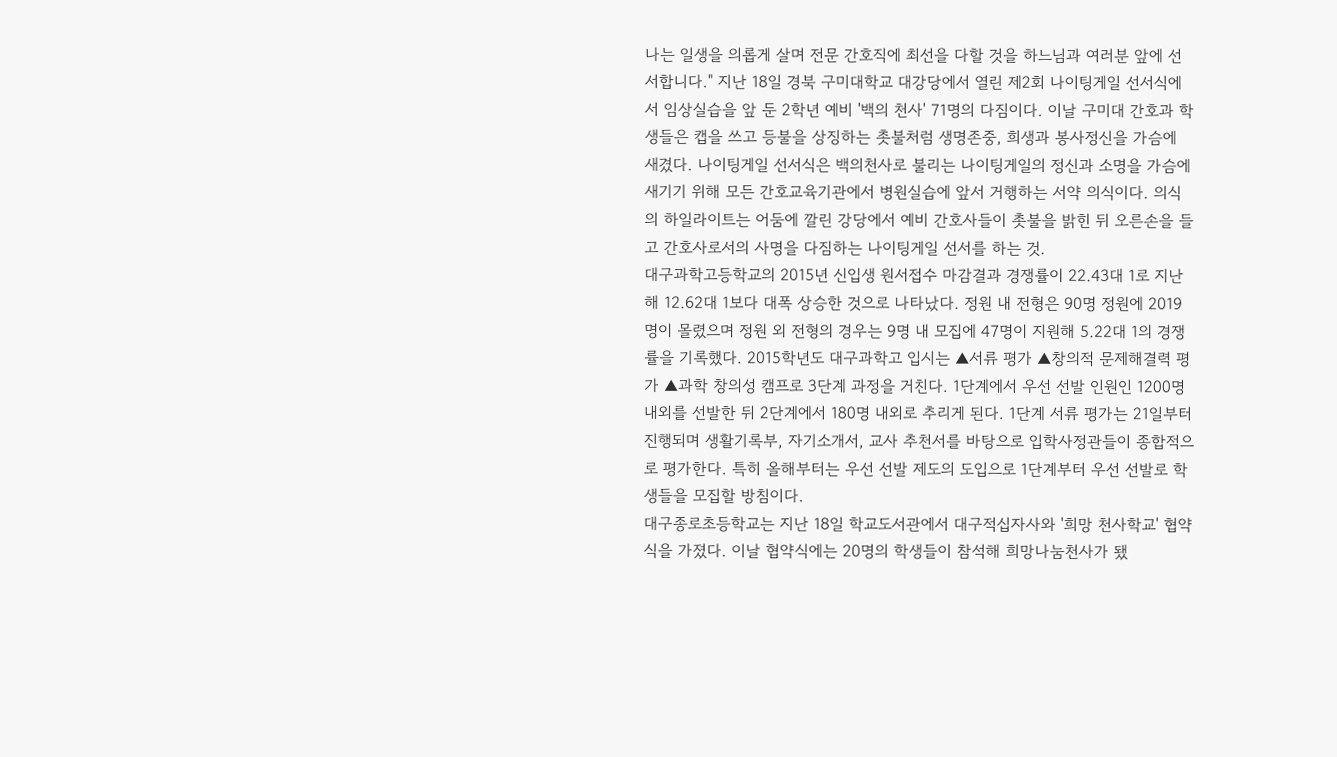나는 일생을 의롭게 살며 전문 간호직에 최선을 다할 것을 하느님과 여러분 앞에 선서합니다." 지난 18일 경북 구미대학교 대강당에서 열린 제2회 나이팅게일 선서식에서 임상실습을 앞 둔 2학년 예비 '백의 천사' 71명의 다짐이다. 이날 구미대 간호과 학생들은 캡을 쓰고 등불을 상징하는 촛불처럼 생명존중, 희생과 봉사정신을 가슴에 새겼다. 나이팅게일 선서식은 백의천사로 불리는 나이팅게일의 정신과 소명을 가슴에 새기기 위해 모든 간호교육기관에서 병원실습에 앞서 거행하는 서약 의식이다. 의식의 하일라이트는 어둠에 깔린 강당에서 예비 간호사들이 촛불을 밝힌 뒤 오른손을 들고 간호사로서의 사명을 다짐하는 나이팅게일 선서를 하는 것.
대구과학고등학교의 2015년 신입생 원서접수 마감결과 경쟁률이 22.43대 1로 지난해 12.62대 1보다 대폭 상승한 것으로 나타났다. 정원 내 전형은 90명 정원에 2019명이 몰렸으며 정원 외 전형의 경우는 9명 내 모집에 47명이 지원해 5.22대 1의 경쟁률을 기록했다. 2015학년도 대구과학고 입시는 ▲서류 평가 ▲창의적 문제해결력 평가 ▲과학 창의성 캠프로 3단계 과정을 거친다. 1단계에서 우선 선발 인원인 1200명 내외를 선발한 뒤 2단계에서 180명 내외로 추리게 된다. 1단계 서류 평가는 21일부터 진행되며 생활기록부, 자기소개서, 교사 추천서를 바탕으로 입학사정관들이 종합적으로 평가한다. 특히 올해부터는 우선 선발 제도의 도입으로 1단계부터 우선 선발로 학생들을 모집할 방침이다.
대구종로초등학교는 지난 18일 학교도서관에서 대구적십자사와 '희망 천사학교' 협약식을 가졌다. 이날 협약식에는 20명의 학생들이 참석해 희망나눔천사가 됐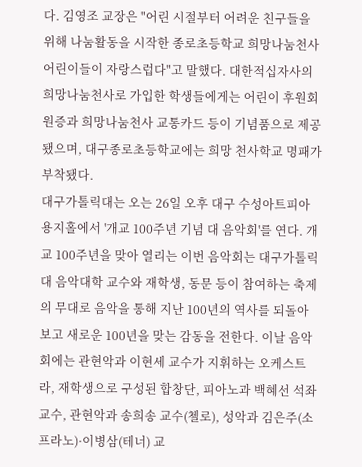다. 김영조 교장은 "어린 시절부터 어려운 친구들을 위해 나눔활동을 시작한 종로초등학교 희망나눔천사 어린이들이 자랑스럽다"고 말했다. 대한적십자사의 희망나눔천사로 가입한 학생들에게는 어린이 후원회원증과 희망나눔천사 교통카드 등이 기념품으로 제공됐으며, 대구종로초등학교에는 희망 천사학교 명패가 부착됐다.
대구가톨릭대는 오는 26일 오후 대구 수성아트피아 용지홀에서 '개교 100주년 기념 대 음악회'를 연다. 개교 100주년을 맞아 열리는 이번 음악회는 대구가톨릭대 음악대학 교수와 재학생, 동문 등이 참여하는 축제의 무대로 음악을 통해 지난 100년의 역사를 되돌아보고 새로운 100년을 맞는 감동을 전한다. 이날 음악회에는 관현악과 이현세 교수가 지휘하는 오케스트라, 재학생으로 구성된 합창단, 피아노과 백혜선 석좌교수, 관현악과 송희송 교수(첼로), 성악과 김은주(소프라노)·이병삼(테너) 교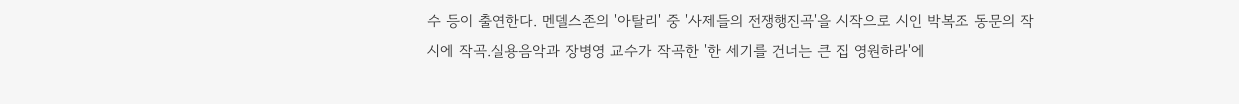수 등이 출연한다. 멘델스존의 '아탈리' 중 '사제들의 전쟁행진곡'을 시작으로 시인 박복조 동문의 작시에 작곡.실용음악과 장병영 교수가 작곡한 '한 세기를 건너는 큰 집 영원하라'에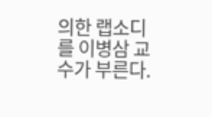의한 랩소디를 이병삼 교수가 부른다.